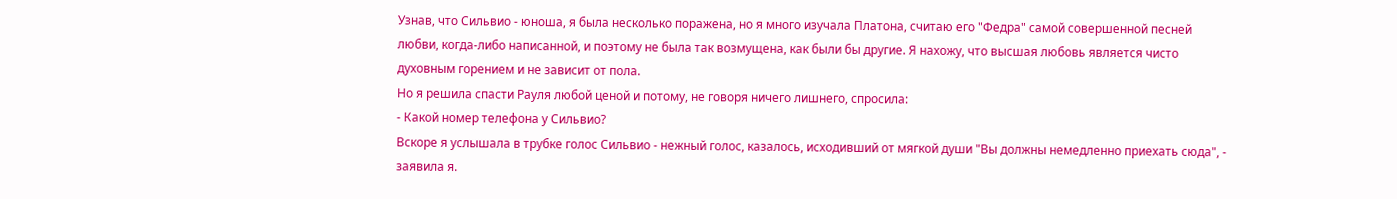Узнав, что Сильвио - юноша, я была несколько поражена, но я много изучала Платона, считаю его "Федра" самой совершенной песней любви, когда-либо написанной, и поэтому не была так возмущена, как были бы другие. Я нахожу, что высшая любовь является чисто духовным горением и не зависит от пола.
Но я решила спасти Рауля любой ценой и потому, не говоря ничего лишнего, спросила:
- Какой номер телефона у Сильвио?
Вскоре я услышала в трубке голос Сильвио - нежный голос, казалось, исходивший от мягкой души "Вы должны немедленно приехать сюда", - заявила я.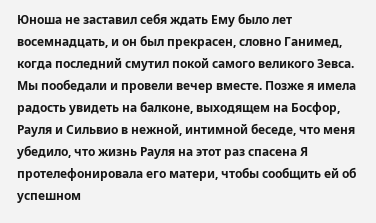Юноша не заставил себя ждать Ему было лет восемнадцать, и он был прекрасен, словно Ганимед, когда последний смутил покой самого великого Зевса. Мы пообедали и провели вечер вместе. Позже я имела радость увидеть на балконе, выходящем на Босфор, Рауля и Сильвио в нежной, интимной беседе, что меня убедило, что жизнь Рауля на этот раз спасена Я протелефонировала его матери, чтобы сообщить ей об успешном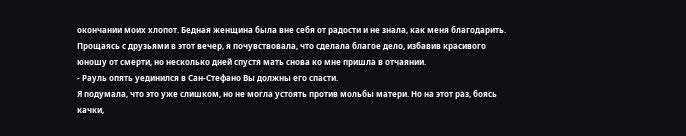окончании моих хлопот. Бедная женщина была вне себя от радости и не знала, как меня благодарить.
Прощаясь с друзьями в этот вечер, я почувствовала, что сделала благое дело, избавив красивого юношу от смерти, но несколько дней спустя мать снова ко мне пришла в отчаянии.
- Рауль опять уединился в Сан-Стефано Вы должны его спасти.
Я подумала, что это уже слишком, но не могла устоять против мольбы матери. Но на этот раз, боясь качки,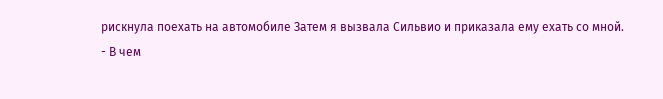рискнула поехать на автомобиле Затем я вызвала Сильвио и приказала ему ехать со мной.
- В чем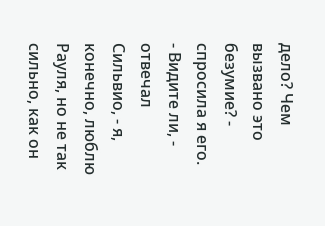дело? Чем вызвано это безумие? - спросила я его.
- Видите ли, - отвечал Сильвио, - я, конечно, люблю Рауля, но не так сильно, как он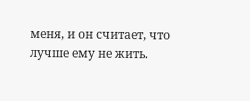меня, и он считает, что лучше ему не жить.